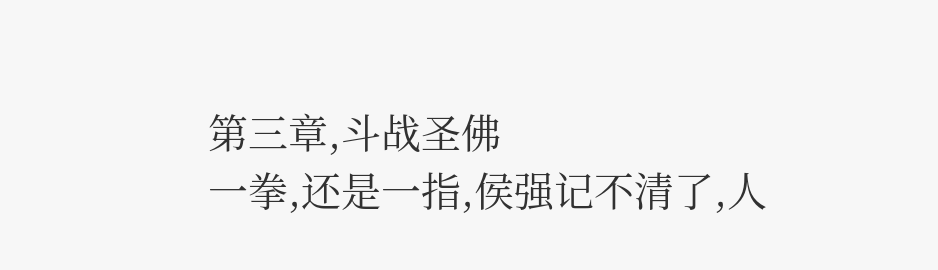第三章,斗战圣佛
一拳,还是一指,侯强记不清了,人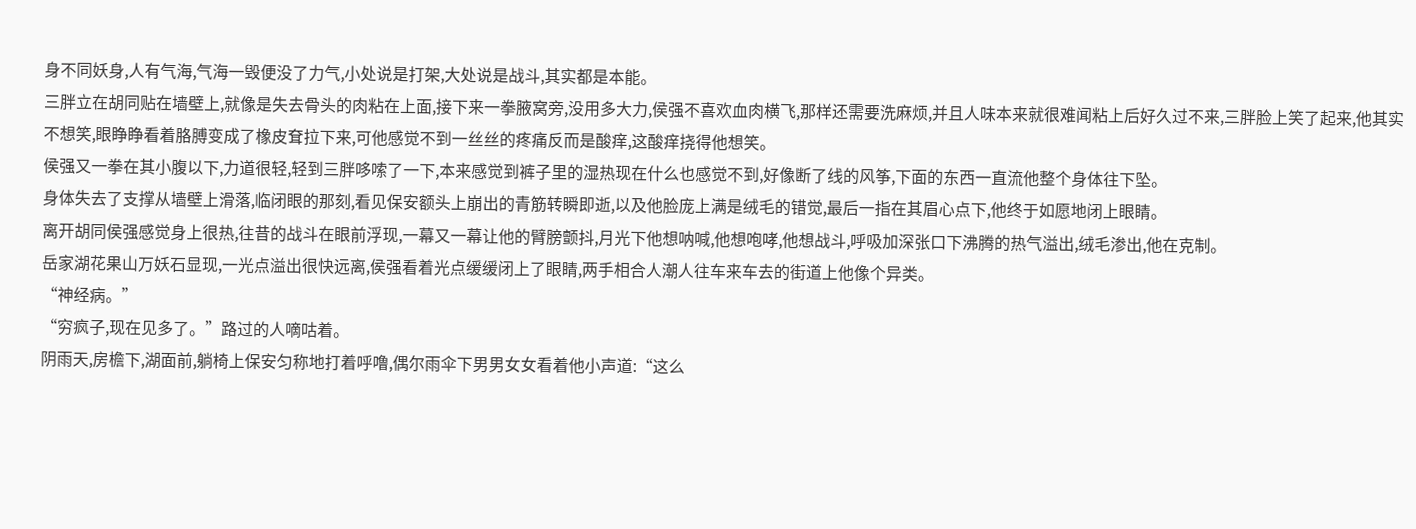身不同妖身,人有气海,气海一毁便没了力气,小处说是打架,大处说是战斗,其实都是本能。
三胖立在胡同贴在墙壁上,就像是失去骨头的肉粘在上面,接下来一拳腋窝旁,没用多大力,侯强不喜欢血肉横飞,那样还需要洗麻烦,并且人味本来就很难闻粘上后好久过不来,三胖脸上笑了起来,他其实不想笑,眼睁睁看着胳膊变成了橡皮耷拉下来,可他感觉不到一丝丝的疼痛反而是酸痒,这酸痒挠得他想笑。
侯强又一拳在其小腹以下,力道很轻,轻到三胖哆嗦了一下,本来感觉到裤子里的湿热现在什么也感觉不到,好像断了线的风筝,下面的东西一直流他整个身体往下坠。
身体失去了支撑从墙壁上滑落,临闭眼的那刻,看见保安额头上崩出的青筋转瞬即逝,以及他脸庞上满是绒毛的错觉,最后一指在其眉心点下,他终于如愿地闭上眼睛。
离开胡同侯强感觉身上很热,往昔的战斗在眼前浮现,一幕又一幕让他的臂膀颤抖,月光下他想呐喊,他想咆哮,他想战斗,呼吸加深张口下沸腾的热气溢出,绒毛渗出,他在克制。
岳家湖花果山万妖石显现,一光点溢出很快远离,侯强看着光点缓缓闭上了眼睛,两手相合人潮人往车来车去的街道上他像个异类。
“神经病。”
“穷疯子,现在见多了。”路过的人嘀咕着。
阴雨天,房檐下,湖面前,躺椅上保安匀称地打着呼噜,偶尔雨伞下男男女女看着他小声道:“这么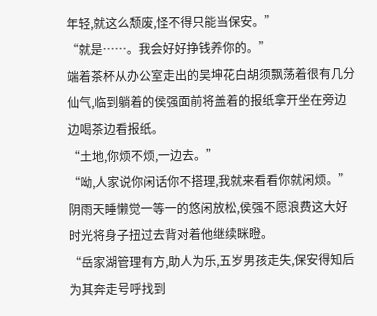年轻,就这么颓废,怪不得只能当保安。”
“就是……。我会好好挣钱养你的。”
端着茶杯从办公室走出的吴坤花白胡须飘荡着很有几分仙气,临到躺着的侯强面前将盖着的报纸拿开坐在旁边边喝茶边看报纸。
“土地,你烦不烦,一边去。”
“呦,人家说你闲话你不搭理,我就来看看你就闲烦。”
阴雨天睡懒觉一等一的悠闲放松,侯强不愿浪费这大好时光将身子扭过去背对着他继续眯瞪。
“岳家湖管理有方,助人为乐,五岁男孩走失,保安得知后为其奔走号呼找到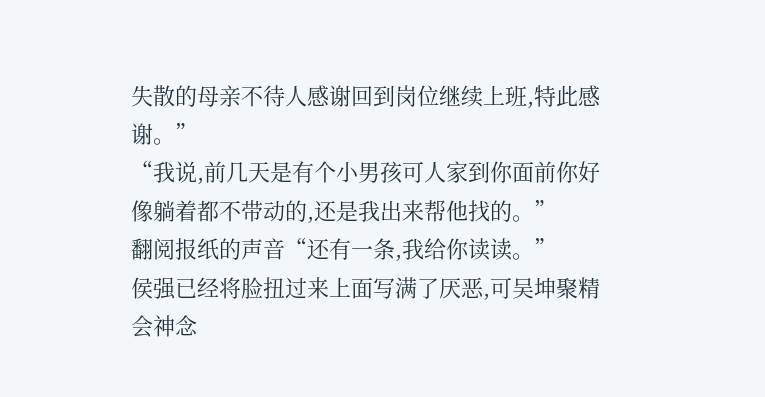失散的母亲不待人感谢回到岗位继续上班,特此感谢。”
“我说,前几天是有个小男孩可人家到你面前你好像躺着都不带动的,还是我出来帮他找的。”
翻阅报纸的声音“还有一条,我给你读读。”
侯强已经将脸扭过来上面写满了厌恶,可吴坤聚精会神念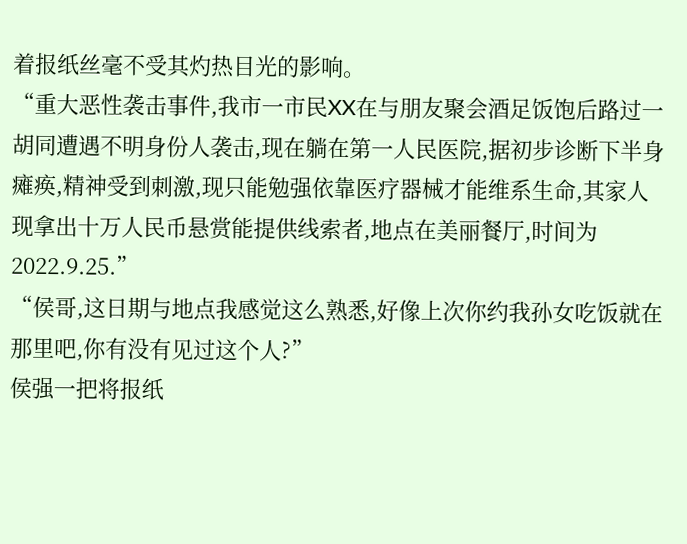着报纸丝毫不受其灼热目光的影响。
“重大恶性袭击事件,我市一市民XX在与朋友聚会酒足饭饱后路过一胡同遭遇不明身份人袭击,现在躺在第一人民医院,据初步诊断下半身瘫痪,精神受到刺激,现只能勉强依靠医疗器械才能维系生命,其家人现拿出十万人民币悬赏能提供线索者,地点在美丽餐厅,时间为2022.9.25.”
“侯哥,这日期与地点我感觉这么熟悉,好像上次你约我孙女吃饭就在那里吧,你有没有见过这个人?”
侯强一把将报纸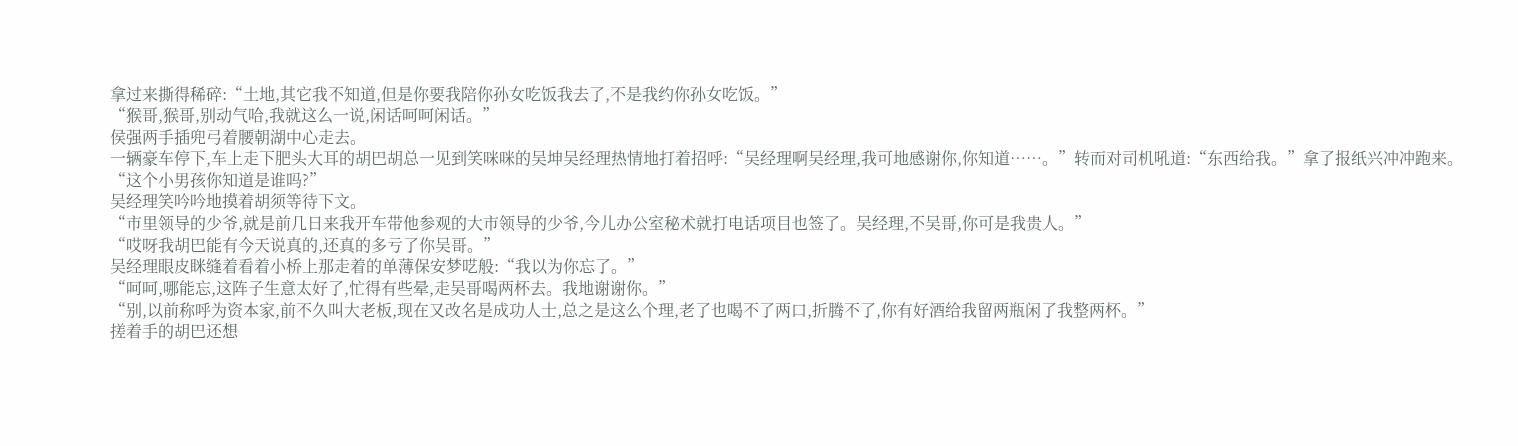拿过来撕得稀碎:“土地,其它我不知道,但是你要我陪你孙女吃饭我去了,不是我约你孙女吃饭。”
“猴哥,猴哥,别动气哈,我就这么一说,闲话呵呵闲话。”
侯强两手插兜弓着腰朝湖中心走去。
一辆豪车停下,车上走下肥头大耳的胡巴胡总一见到笑咪咪的吴坤吴经理热情地打着招呼:“吴经理啊吴经理,我可地感谢你,你知道……。”转而对司机吼道:“东西给我。”拿了报纸兴冲冲跑来。
“这个小男孩你知道是谁吗?”
吴经理笑吟吟地摸着胡须等待下文。
“市里领导的少爷,就是前几日来我开车带他参观的大市领导的少爷,今儿办公室秘术就打电话项目也签了。吴经理,不吴哥,你可是我贵人。”
“哎呀我胡巴能有今天说真的,还真的多亏了你吴哥。”
吴经理眼皮眯缝着看着小桥上那走着的单薄保安梦呓般:“我以为你忘了。”
“呵呵,哪能忘,这阵子生意太好了,忙得有些晕,走吴哥喝两杯去。我地谢谢你。”
“别,以前称呼为资本家,前不久叫大老板,现在又改名是成功人士,总之是这么个理,老了也喝不了两口,折腾不了,你有好酒给我留两瓶闲了我整两杯。”
搓着手的胡巴还想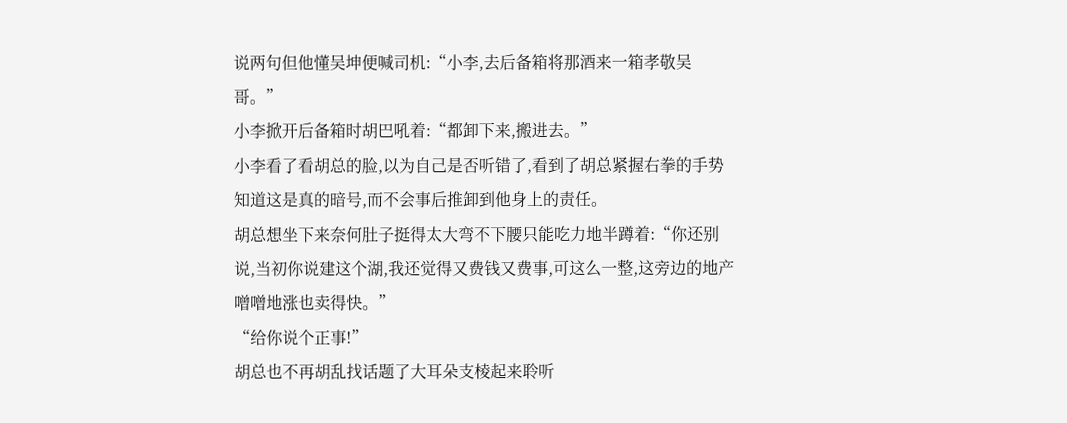说两句但他懂吴坤便喊司机:“小李,去后备箱将那酒来一箱孝敬吴哥。”
小李掀开后备箱时胡巴吼着:“都卸下来,搬进去。”
小李看了看胡总的脸,以为自己是否听错了,看到了胡总紧握右拳的手势知道这是真的暗号,而不会事后推卸到他身上的责任。
胡总想坐下来奈何肚子挺得太大弯不下腰只能吃力地半蹲着:“你还别说,当初你说建这个湖,我还觉得又费钱又费事,可这么一整,这旁边的地产噌噌地涨也卖得快。”
“给你说个正事!”
胡总也不再胡乱找话题了大耳朵支棱起来聆听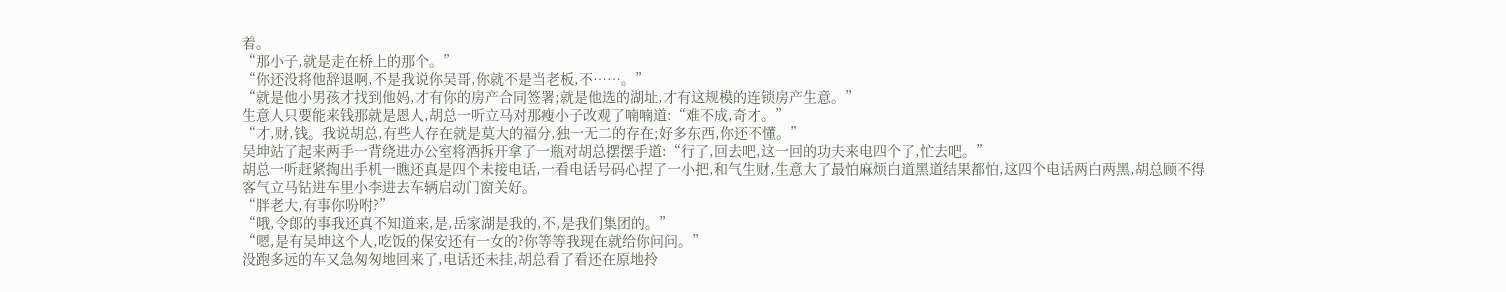着。
“那小子,就是走在桥上的那个。”
“你还没将他辞退啊,不是我说你吴哥,你就不是当老板,不……。”
“就是他小男孩才找到他妈,才有你的房产合同签署;就是他选的湖址,才有这规模的连锁房产生意。”
生意人只要能来钱那就是恩人,胡总一听立马对那瘦小子改观了喃喃道:“难不成,奇才。”
“才,财,钱。我说胡总,有些人存在就是莫大的福分,独一无二的存在;好多东西,你还不懂。”
吴坤站了起来两手一背绕进办公室将酒拆开拿了一瓶对胡总摆摆手道:“行了,回去吧,这一回的功夫来电四个了,忙去吧。”
胡总一听赶紧掏出手机一瞧还真是四个未接电话,一看电话号码心捏了一小把,和气生财,生意大了最怕麻烦白道黑道结果都怕,这四个电话两白两黑,胡总顾不得客气立马钻进车里小李进去车辆启动门窗关好。
“胖老大,有事你吩咐?”
“哦,令郎的事我还真不知道来,是,岳家湖是我的,不,是我们集团的。”
“嗯,是有吴坤这个人,吃饭的保安还有一女的?你等等我现在就给你问问。”
没跑多远的车又急匆匆地回来了,电话还未挂,胡总看了看还在原地拎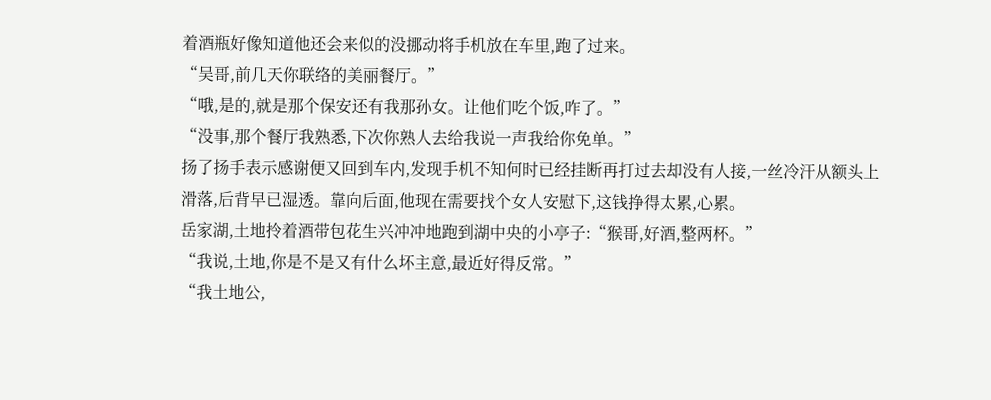着酒瓶好像知道他还会来似的没挪动将手机放在车里,跑了过来。
“吴哥,前几天你联络的美丽餐厅。”
“哦,是的,就是那个保安还有我那孙女。让他们吃个饭,咋了。”
“没事,那个餐厅我熟悉,下次你熟人去给我说一声我给你免单。”
扬了扬手表示感谢便又回到车内,发现手机不知何时已经挂断再打过去却没有人接,一丝冷汗从额头上滑落,后背早已湿透。靠向后面,他现在需要找个女人安慰下,这钱挣得太累,心累。
岳家湖,土地拎着酒带包花生兴冲冲地跑到湖中央的小亭子:“猴哥,好酒,整两杯。”
“我说,土地,你是不是又有什么坏主意,最近好得反常。”
“我土地公,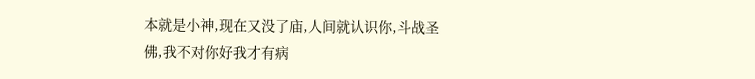本就是小神,现在又没了庙,人间就认识你,斗战圣佛,我不对你好我才有病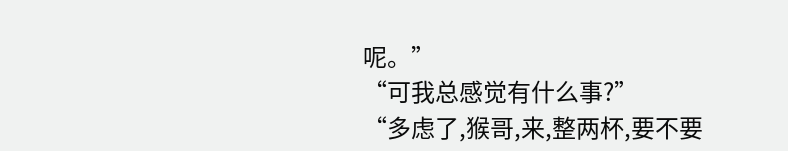呢。”
“可我总感觉有什么事?”
“多虑了,猴哥,来,整两杯,要不要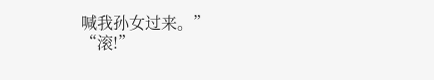喊我孙女过来。”
“滚!”